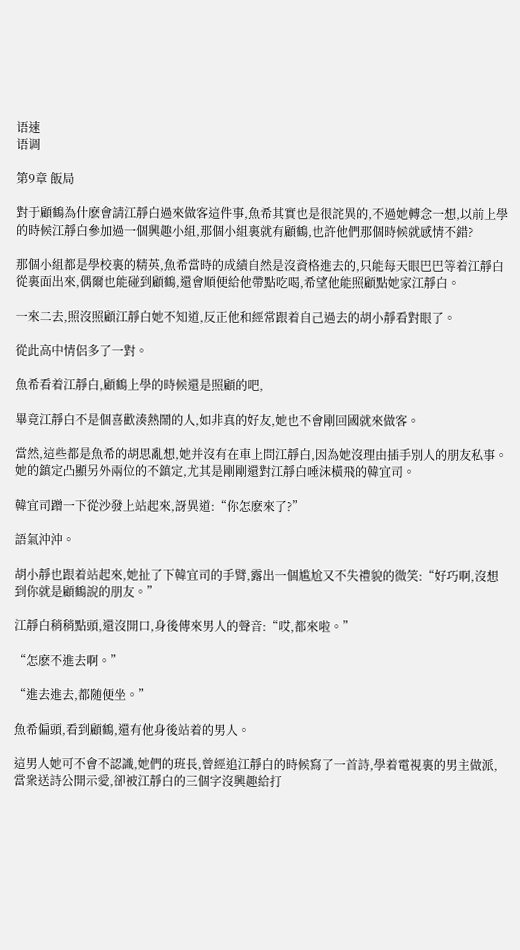语速
语调

第9章 飯局

對于顧鶴為什麽會請江靜白過來做客這件事,魚希其實也是很詫異的,不過她轉念一想,以前上學的時候江靜白參加過一個興趣小組,那個小組裏就有顧鶴,也許他們那個時候就感情不錯?

那個小組都是學校裏的精英,魚希當時的成績自然是沒資格進去的,只能每天眼巴巴等着江靜白從裏面出來,偶爾也能碰到顧鶴,還會順便給他帶點吃喝,希望他能照顧點她家江靜白。

一來二去,照沒照顧江靜白她不知道,反正他和經常跟着自己過去的胡小靜看對眼了。

從此高中情侶多了一對。

魚希看着江靜白,顧鶴上學的時候還是照顧的吧,

畢竟江靜白不是個喜歡湊熱鬧的人,如非真的好友,她也不會剛回國就來做客。

當然,這些都是魚希的胡思亂想,她并沒有在車上問江靜白,因為她沒理由插手別人的朋友私事。她的鎮定凸顯另外兩位的不鎮定,尤其是剛剛還對江靜白唾沫橫飛的韓宜司。

韓宜司蹭一下從沙發上站起來,訝異道:“你怎麽來了?”

語氣沖沖。

胡小靜也跟着站起來,她扯了下韓宜司的手臂,露出一個尴尬又不失禮貌的微笑:“好巧啊,沒想到你就是顧鶴說的朋友。”

江靜白稍稍點頭,還沒開口,身後傳來男人的聲音:“哎,都來啦。”

“怎麽不進去啊。”

“進去進去,都随便坐。”

魚希偏頭,看到顧鶴,還有他身後站着的男人。

這男人她可不會不認識,她們的班長,曾經追江靜白的時候寫了一首詩,學着電視裏的男主做派,當衆送詩公開示愛,卻被江靜白的三個字沒興趣給打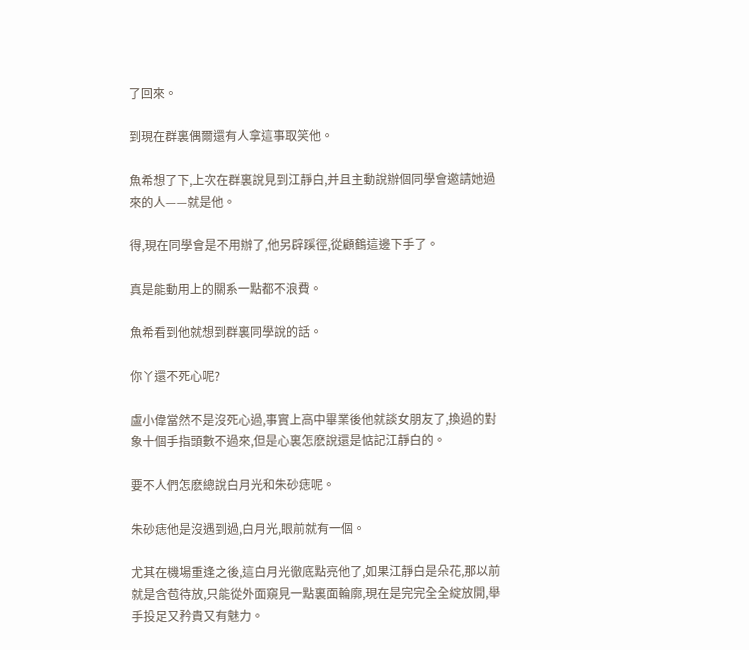了回來。

到現在群裏偶爾還有人拿這事取笑他。

魚希想了下,上次在群裏說見到江靜白,并且主動說辦個同學會邀請她過來的人——就是他。

得,現在同學會是不用辦了,他另辟蹊徑,從顧鶴這邊下手了。

真是能動用上的關系一點都不浪費。

魚希看到他就想到群裏同學說的話。

你丫還不死心呢?

盧小偉當然不是沒死心過,事實上高中畢業後他就談女朋友了,換過的對象十個手指頭數不過來,但是心裏怎麽說還是惦記江靜白的。

要不人們怎麽總說白月光和朱砂痣呢。

朱砂痣他是沒遇到過,白月光,眼前就有一個。

尤其在機場重逢之後,這白月光徹底點亮他了,如果江靜白是朵花,那以前就是含苞待放,只能從外面窺見一點裏面輪廓,現在是完完全全綻放開,舉手投足又矜貴又有魅力。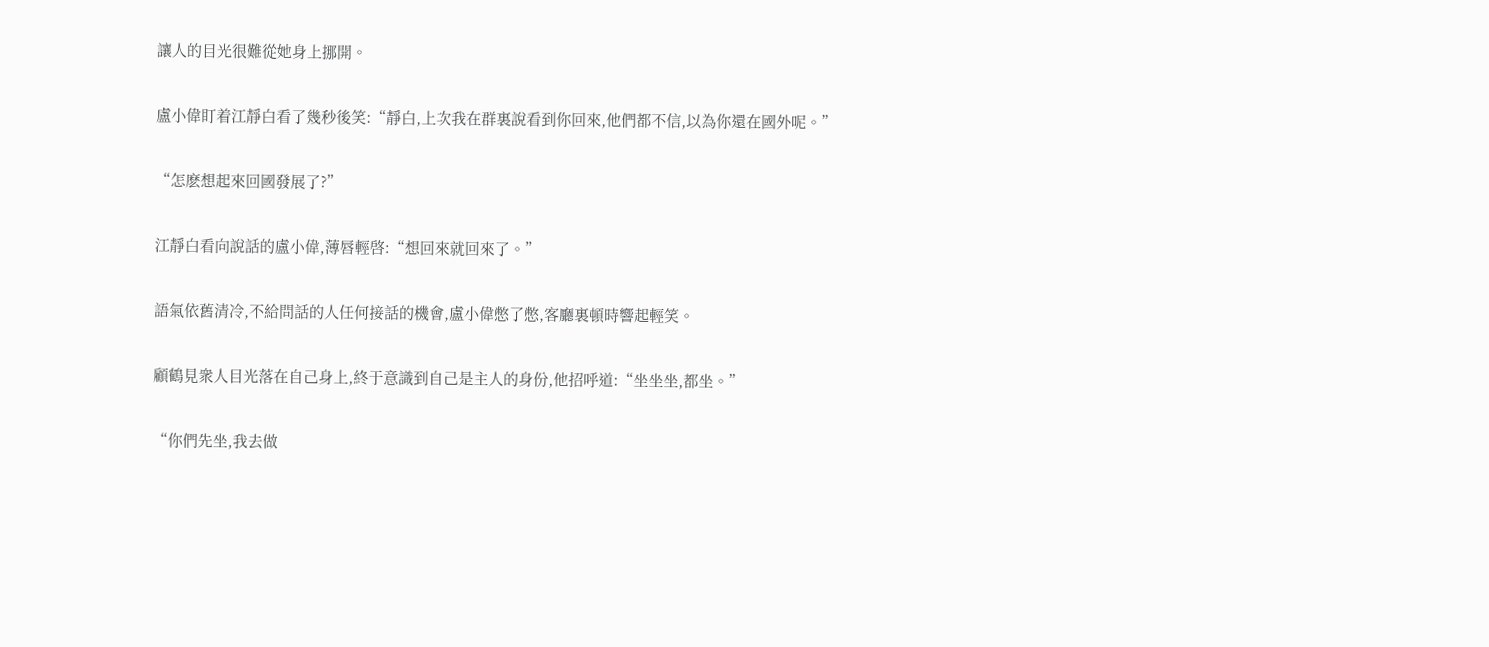讓人的目光很難從她身上挪開。

盧小偉盯着江靜白看了幾秒後笑:“靜白,上次我在群裏說看到你回來,他們都不信,以為你還在國外呢。”

“怎麽想起來回國發展了?”

江靜白看向說話的盧小偉,薄唇輕啓:“想回來就回來了。”

語氣依舊清冷,不給問話的人任何接話的機會,盧小偉憋了憋,客廳裏頓時響起輕笑。

顧鶴見衆人目光落在自己身上,終于意識到自己是主人的身份,他招呼道:“坐坐坐,都坐。”

“你們先坐,我去做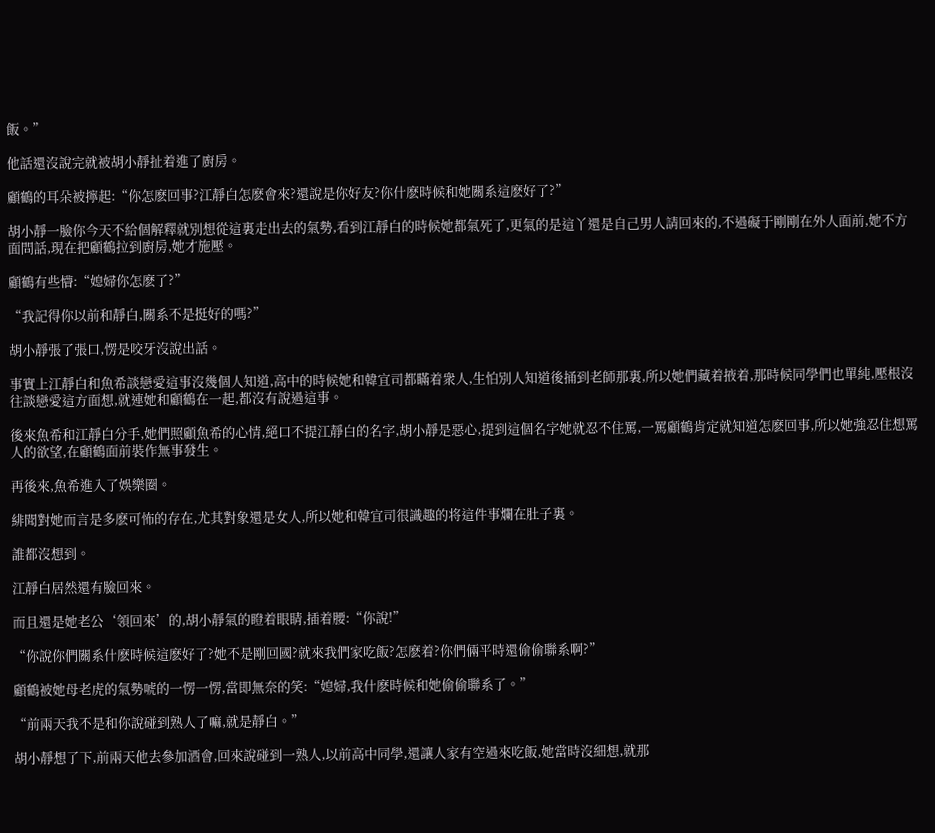飯。”

他話還沒說完就被胡小靜扯着進了廚房。

顧鶴的耳朵被擰起:“你怎麽回事?江靜白怎麽會來?還說是你好友?你什麽時候和她關系這麽好了?”

胡小靜一臉你今天不給個解釋就別想從這裏走出去的氣勢,看到江靜白的時候她都氣死了,更氣的是這丫還是自己男人請回來的,不過礙于剛剛在外人面前,她不方面問話,現在把顧鶴拉到廚房,她才施壓。

顧鶴有些懵:“媳婦你怎麽了?”

“我記得你以前和靜白,關系不是挺好的嗎?”

胡小靜張了張口,愣是咬牙沒說出話。

事實上江靜白和魚希談戀愛這事沒幾個人知道,高中的時候她和韓宜司都瞞着衆人,生怕別人知道後捅到老師那裏,所以她們藏着掖着,那時候同學們也單純,壓根沒往談戀愛這方面想,就連她和顧鶴在一起,都沒有說過這事。

後來魚希和江靜白分手,她們照顧魚希的心情,絕口不提江靜白的名字,胡小靜是惡心,提到這個名字她就忍不住罵,一罵顧鶴肯定就知道怎麽回事,所以她強忍住想罵人的欲望,在顧鶴面前裝作無事發生。

再後來,魚希進入了娛樂圈。

緋聞對她而言是多麽可怖的存在,尤其對象還是女人,所以她和韓宜司很識趣的将這件事爛在肚子裏。

誰都沒想到。

江靜白居然還有臉回來。

而且還是她老公‘領回來’的,胡小靜氣的瞪着眼睛,插着腰:“你說!”

“你說你們關系什麽時候這麽好了?她不是剛回國?就來我們家吃飯?怎麽着?你們倆平時還偷偷聯系啊?”

顧鶴被她母老虎的氣勢唬的一愣一愣,當即無奈的笑:“媳婦,我什麽時候和她偷偷聯系了。”

“前兩天我不是和你說碰到熟人了嘛,就是靜白。”

胡小靜想了下,前兩天他去參加酒會,回來說碰到一熟人,以前高中同學,還讓人家有空過來吃飯,她當時沒細想,就那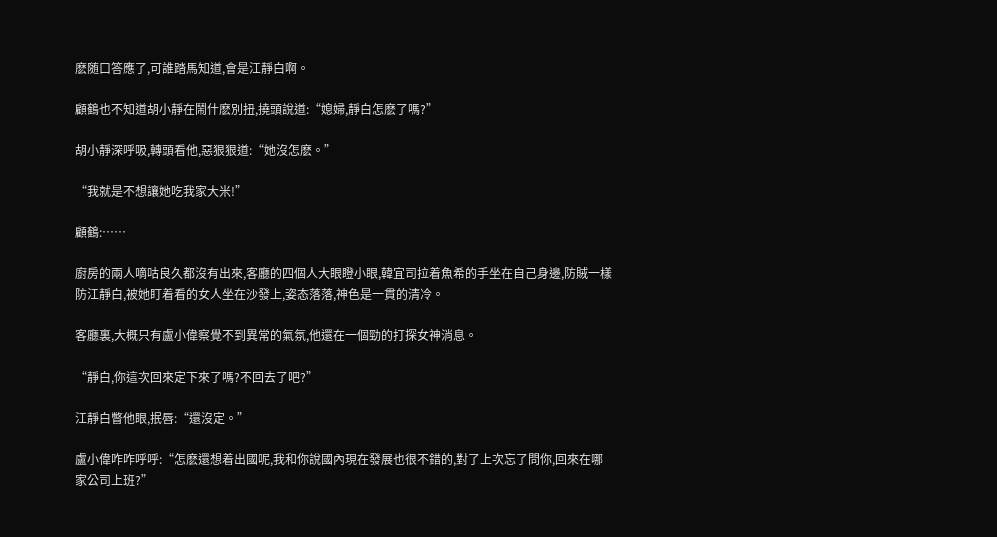麽随口答應了,可誰踏馬知道,會是江靜白啊。

顧鶴也不知道胡小靜在鬧什麽別扭,撓頭說道:“媳婦,靜白怎麽了嗎?”

胡小靜深呼吸,轉頭看他,惡狠狠道:“她沒怎麽。”

“我就是不想讓她吃我家大米!”

顧鶴:……

廚房的兩人嘀咕良久都沒有出來,客廳的四個人大眼瞪小眼,韓宜司拉着魚希的手坐在自己身邊,防賊一樣防江靜白,被她盯着看的女人坐在沙發上,姿态落落,神色是一貫的清冷。

客廳裏,大概只有盧小偉察覺不到異常的氣氛,他還在一個勁的打探女神消息。

“靜白,你這次回來定下來了嗎?不回去了吧?”

江靜白瞥他眼,抿唇:“還沒定。”

盧小偉咋咋呼呼:“怎麽還想着出國呢,我和你說國內現在發展也很不錯的,對了上次忘了問你,回來在哪家公司上班?”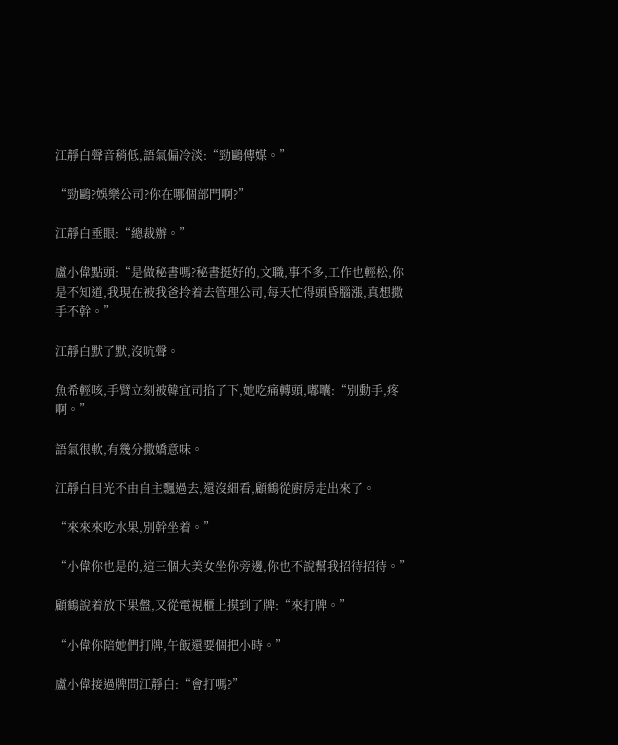江靜白聲音稍低,語氣偏冷淡:“勁鷗傳媒。”

“勁鷗?娛樂公司?你在哪個部門啊?”

江靜白垂眼:“總裁辦。”

盧小偉點頭:“是做秘書嗎?秘書挺好的,文職,事不多,工作也輕松,你是不知道,我現在被我爸拎着去管理公司,每天忙得頭昏腦漲,真想撒手不幹。”

江靜白默了默,沒吭聲。

魚希輕咳,手臂立刻被韓宜司掐了下,她吃痛轉頭,嘟囔:“別動手,疼啊。”

語氣很軟,有幾分撒嬌意味。

江靜白目光不由自主飄過去,還沒細看,顧鶴從廚房走出來了。

“來來來吃水果,別幹坐着。”

“小偉你也是的,這三個大美女坐你旁邊,你也不說幫我招待招待。”

顧鶴說着放下果盤,又從電視櫃上摸到了牌:“來打牌。”

“小偉你陪她們打牌,午飯還要個把小時。”

盧小偉接過牌問江靜白:“會打嗎?”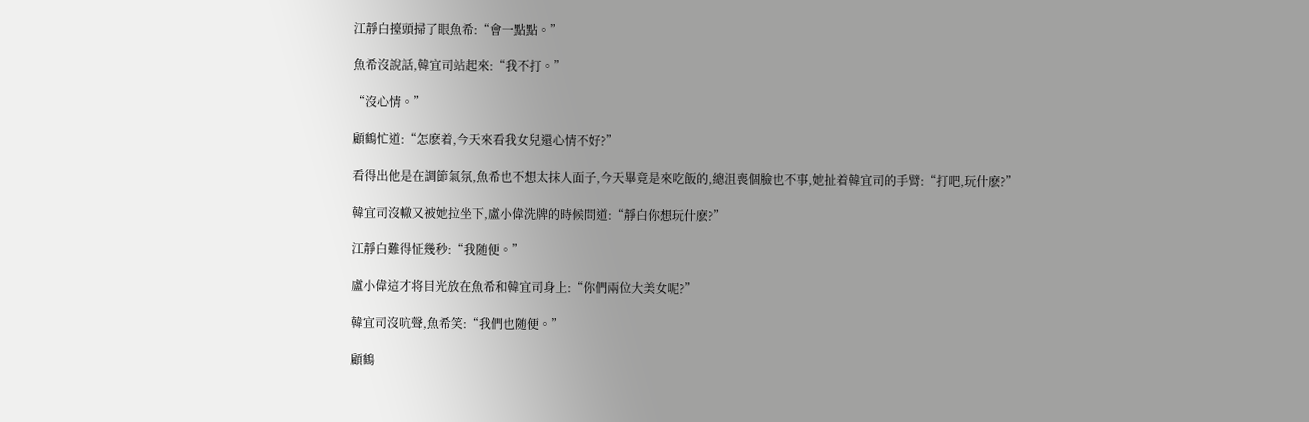江靜白擡頭掃了眼魚希:“會一點點。”

魚希沒說話,韓宜司站起來:“我不打。”

“沒心情。”

顧鶴忙道:“怎麽着,今天來看我女兒還心情不好?”

看得出他是在調節氣氛,魚希也不想太抹人面子,今天畢竟是來吃飯的,總沮喪個臉也不事,她扯着韓宜司的手臂:“打吧,玩什麽?”

韓宜司沒轍又被她拉坐下,盧小偉洗牌的時候問道:“靜白你想玩什麽?”

江靜白難得怔幾秒:“我随便。”

盧小偉這才将目光放在魚希和韓宜司身上:“你們兩位大美女呢?”

韓宜司沒吭聲,魚希笑:“我們也随便。”

顧鶴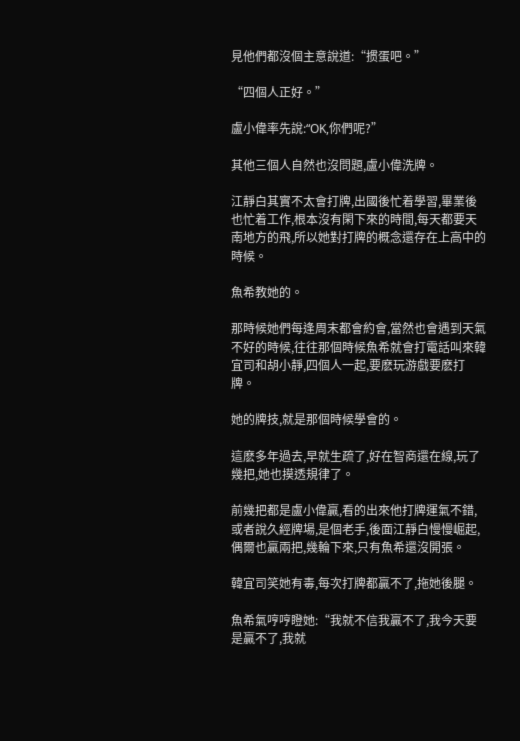見他們都沒個主意說道:“掼蛋吧。”

“四個人正好。”

盧小偉率先說:“OK,你們呢?”

其他三個人自然也沒問題,盧小偉洗牌。

江靜白其實不太會打牌,出國後忙着學習,畢業後也忙着工作,根本沒有閑下來的時間,每天都要天南地方的飛,所以她對打牌的概念還存在上高中的時候。

魚希教她的。

那時候她們每逢周末都會約會,當然也會遇到天氣不好的時候,往往那個時候魚希就會打電話叫來韓宜司和胡小靜,四個人一起,要麽玩游戲要麽打牌。

她的牌技,就是那個時候學會的。

這麽多年過去,早就生疏了,好在智商還在線,玩了幾把,她也摸透規律了。

前幾把都是盧小偉贏,看的出來他打牌運氣不錯,或者說久經牌場,是個老手,後面江靜白慢慢崛起,偶爾也贏兩把,幾輪下來,只有魚希還沒開張。

韓宜司笑她有毒,每次打牌都贏不了,拖她後腿。

魚希氣哼哼瞪她:“我就不信我贏不了,我今天要是贏不了,我就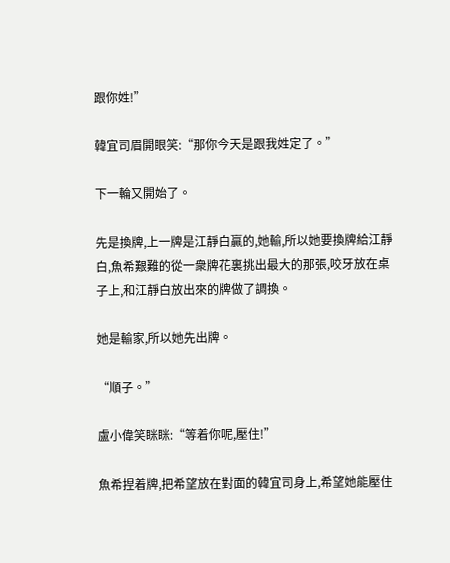跟你姓!”

韓宜司眉開眼笑:“那你今天是跟我姓定了。”

下一輪又開始了。

先是換牌,上一牌是江靜白贏的,她輸,所以她要換牌給江靜白,魚希艱難的從一衆牌花裏挑出最大的那張,咬牙放在桌子上,和江靜白放出來的牌做了調換。

她是輸家,所以她先出牌。

“順子。”

盧小偉笑眯眯:“等着你呢,壓住!”

魚希捏着牌,把希望放在對面的韓宜司身上,希望她能壓住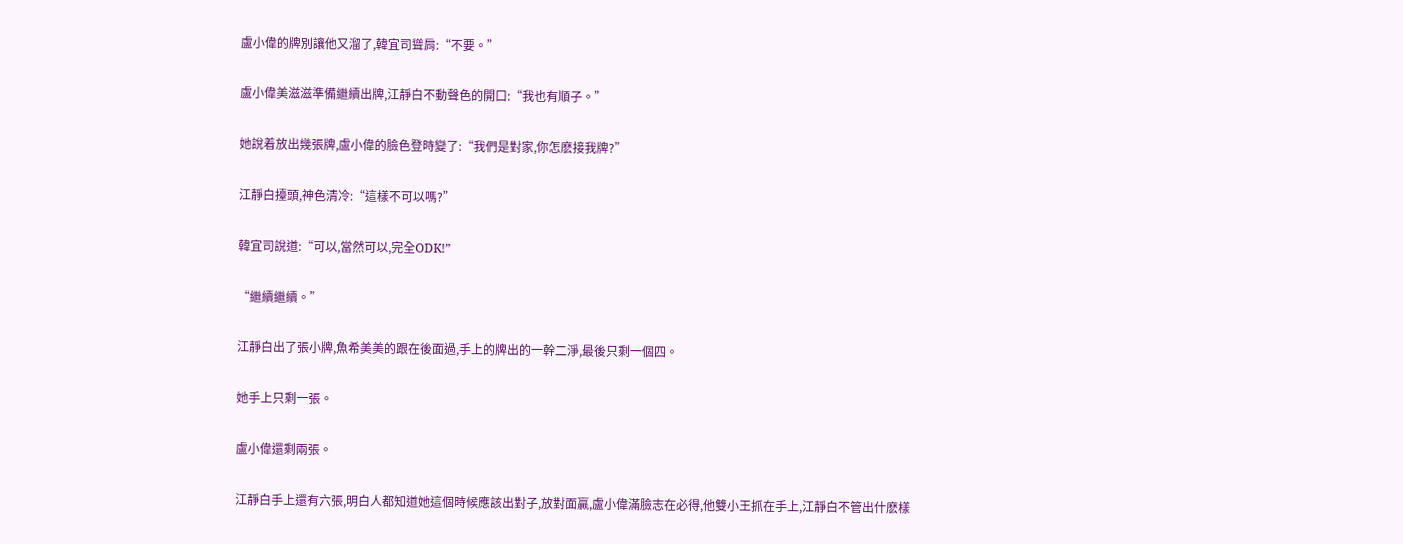盧小偉的牌別讓他又溜了,韓宜司聳肩:“不要。”

盧小偉美滋滋準備繼續出牌,江靜白不動聲色的開口:“我也有順子。”

她說着放出幾張牌,盧小偉的臉色登時變了:“我們是對家,你怎麽接我牌?”

江靜白擡頭,神色清冷:“這樣不可以嗎?”

韓宜司說道:“可以,當然可以,完全ODK!”

“繼續繼續。”

江靜白出了張小牌,魚希美美的跟在後面過,手上的牌出的一幹二淨,最後只剩一個四。

她手上只剩一張。

盧小偉還剩兩張。

江靜白手上還有六張,明白人都知道她這個時候應該出對子,放對面贏,盧小偉滿臉志在必得,他雙小王抓在手上,江靜白不管出什麽樣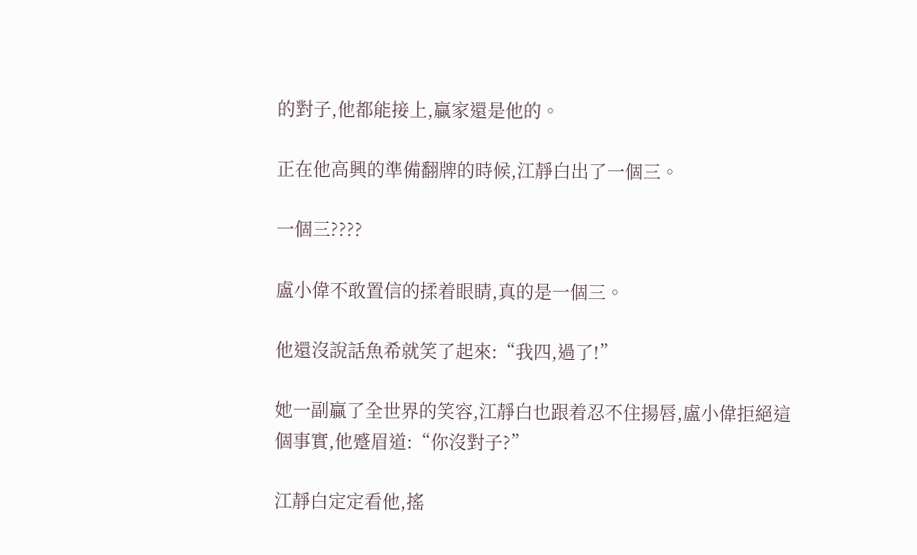的對子,他都能接上,贏家還是他的。

正在他高興的準備翻牌的時候,江靜白出了一個三。

一個三????

盧小偉不敢置信的揉着眼睛,真的是一個三。

他還沒說話魚希就笑了起來:“我四,過了!”

她一副贏了全世界的笑容,江靜白也跟着忍不住揚唇,盧小偉拒絕這個事實,他蹙眉道:“你沒對子?”

江靜白定定看他,搖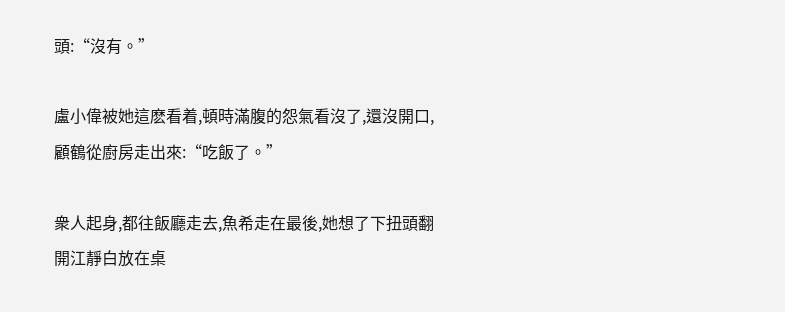頭:“沒有。”

盧小偉被她這麽看着,頓時滿腹的怨氣看沒了,還沒開口,顧鶴從廚房走出來:“吃飯了。”

衆人起身,都往飯廳走去,魚希走在最後,她想了下扭頭翻開江靜白放在桌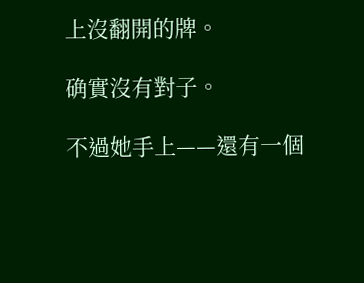上沒翻開的牌。

确實沒有對子。

不過她手上——還有一個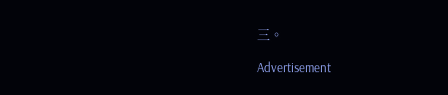三。

Advertisement